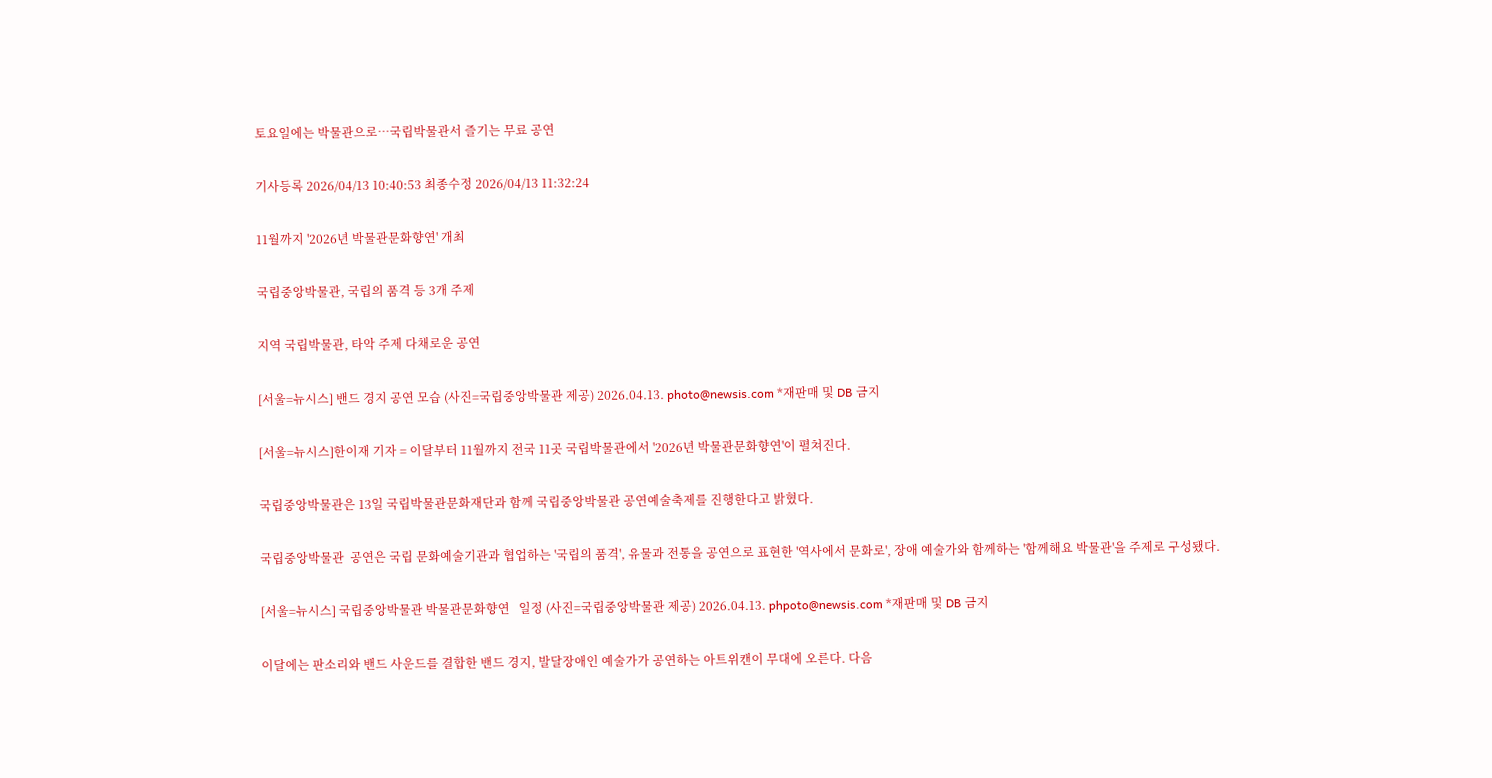토요일에는 박물관으로…국립박물관서 즐기는 무료 공연

기사등록 2026/04/13 10:40:53 최종수정 2026/04/13 11:32:24

11월까지 '2026년 박물관문화향연' 개최

국립중앙박물관, 국립의 품격 등 3개 주제

지역 국립박물관, 타악 주제 다채로운 공연

[서울=뉴시스] 밴드 경지 공연 모습 (사진=국립중앙박물관 제공) 2026.04.13. photo@newsis.com *재판매 및 DB 금지

[서울=뉴시스]한이재 기자 = 이달부터 11월까지 전국 11곳 국립박물관에서 '2026년 박물관문화향연'이 펼쳐진다.

국립중앙박물관은 13일 국립박물관문화재단과 함께 국립중앙박물관 공연예술축제를 진행한다고 밝혔다.

국립중앙박물관  공연은 국립 문화예술기관과 협업하는 '국립의 품격', 유물과 전통을 공연으로 표현한 '역사에서 문화로', 장애 예술가와 함께하는 '함께해요 박물관'을 주제로 구성됐다.

[서울=뉴시스] 국립중앙박물관 박물관문화향연   일정 (사진=국립중앙박물관 제공) 2026.04.13. phpoto@newsis.com *재판매 및 DB 금지

이달에는 판소리와 밴드 사운드를 결합한 밴드 경지, 발달장애인 예술가가 공연하는 아트위캔이 무대에 오른다. 다음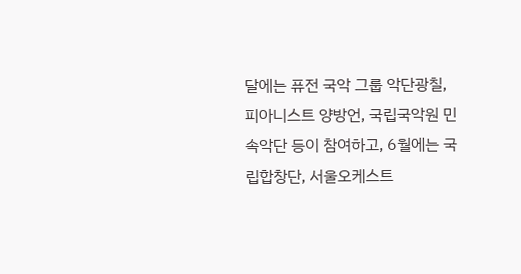달에는 퓨전 국악 그룹 악단광칠, 피아니스트 양방언, 국립국악원 민속악단 등이 참여하고, 6월에는 국립합창단, 서울오케스트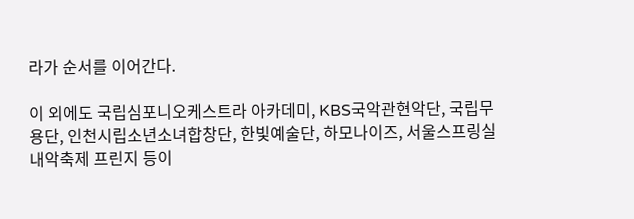라가 순서를 이어간다.

이 외에도 국립심포니오케스트라 아카데미, KBS국악관현악단, 국립무용단, 인천시립소년소녀합창단, 한빛예술단, 하모나이즈, 서울스프링실내악축제 프린지 등이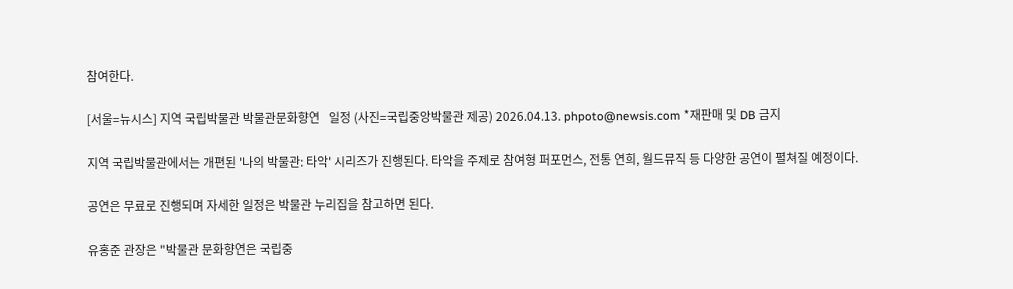참여한다.

[서울=뉴시스] 지역 국립박물관 박물관문화향연   일정 (사진=국립중앙박물관 제공) 2026.04.13. phpoto@newsis.com *재판매 및 DB 금지

지역 국립박물관에서는 개편된 '나의 박물관: 타악' 시리즈가 진행된다. 타악을 주제로 참여형 퍼포먼스, 전통 연희, 월드뮤직 등 다양한 공연이 펼쳐질 예정이다.

공연은 무료로 진행되며 자세한 일정은 박물관 누리집을 참고하면 된다.

유홍준 관장은 "박물관 문화향연은 국립중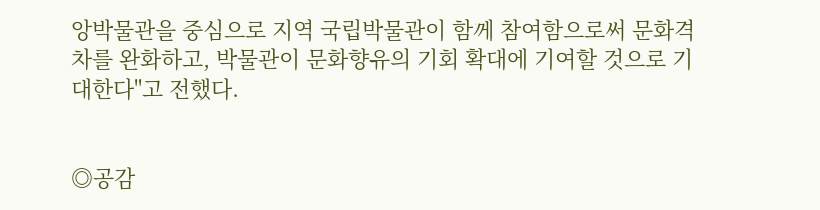앙박물관을 중심으로 지역 국립박물관이 함께 참여함으로써 문화격차를 완화하고, 박물관이 문화향유의 기회 확대에 기여할 것으로 기대한다"고 전했다.


◎공감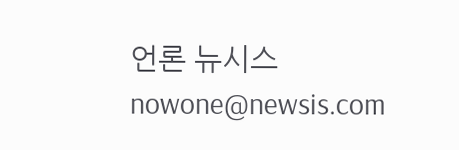언론 뉴시스 nowone@newsis.com